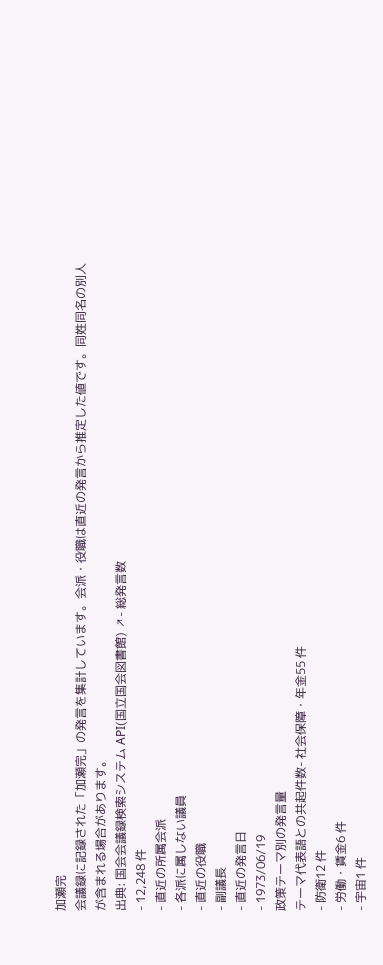加瀬完
会議録に記録された「加瀬完」の発言を集計しています。会派・役職は直近の発言から推定した値です。同姓同名の別人が含まれる場合があります。
出典: 国会会議録検索システム API(国立国会図書館) ↗- 総発言数
- 12,248 件
- 直近の所属会派
- 各派に属しない議員
- 直近の役職
- 副議長
- 直近の発言日
- 1973/06/19
政策テーマ別の発言量
テーマ代表語との共起件数- 社会保障・年金55 件
- 防衛12 件
- 労働・賃金6 件
- 宇宙1 件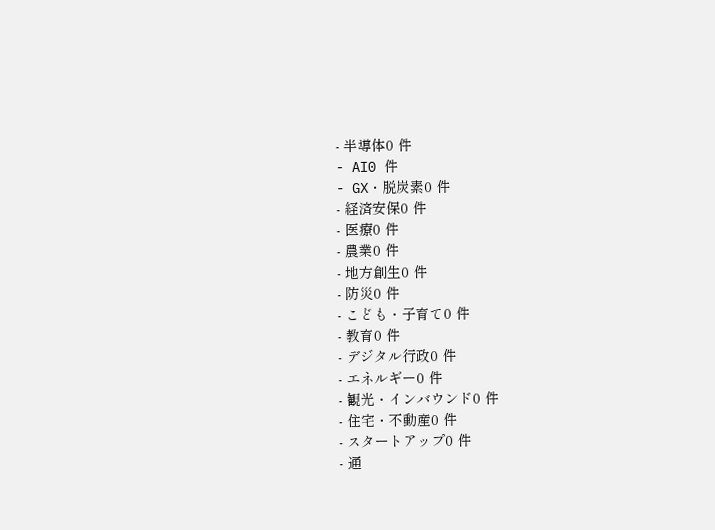- 半導体0 件
- AI0 件
- GX・脱炭素0 件
- 経済安保0 件
- 医療0 件
- 農業0 件
- 地方創生0 件
- 防災0 件
- こども・子育て0 件
- 教育0 件
- デジタル行政0 件
- エネルギー0 件
- 観光・インバウンド0 件
- 住宅・不動産0 件
- スタートアップ0 件
- 通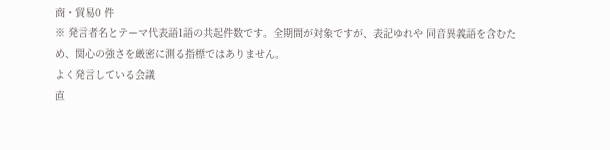商・貿易0 件
※ 発言者名とテーマ代表語1語の共起件数です。全期間が対象ですが、表記ゆれや 同音異義語を含むため、関心の強さを厳密に測る指標ではありません。
よく発言している会議
直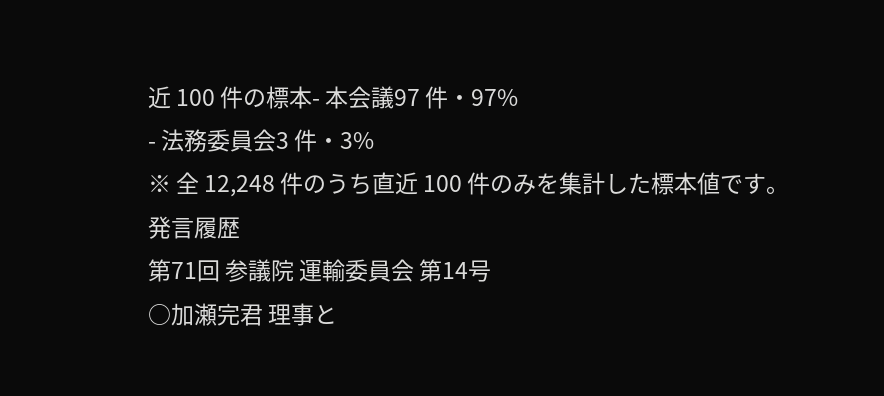近 100 件の標本- 本会議97 件・97%
- 法務委員会3 件・3%
※ 全 12,248 件のうち直近 100 件のみを集計した標本値です。
発言履歴
第71回 参議院 運輸委員会 第14号
○加瀬完君 理事と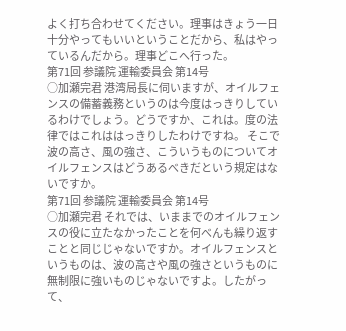よく打ち合わせてください。理事はきょう一日十分やってもいいということだから、私はやっているんだから。理事どこへ行った。
第71回 参議院 運輸委員会 第14号
○加瀬完君 港湾局長に伺いますが、オイルフェンスの備蓄義務というのは今度はっきりしているわけでしょう。どうですか、これは。度の法律ではこれははっきりしたわけですね。 そこで波の高さ、風の強さ、こういうものについてオイルフェンスはどうあるべきだという規定はないですか。
第71回 参議院 運輸委員会 第14号
○加瀬完君 それでは、いままでのオイルフェンスの役に立たなかったことを何べんも繰り返すことと同じじゃないですか。オイルフェンスというものは、波の高さや風の強さというものに無制限に強いものじゃないですよ。したがって、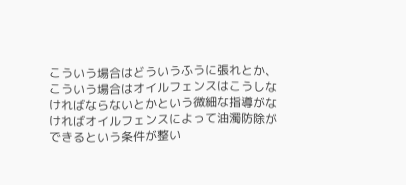こういう場合はどういうふうに張れとか、こういう場合はオイルフェンスはこうしなければならないとかという微細な指導がなければオイルフェンスによって油濁防除ができるという条件が整い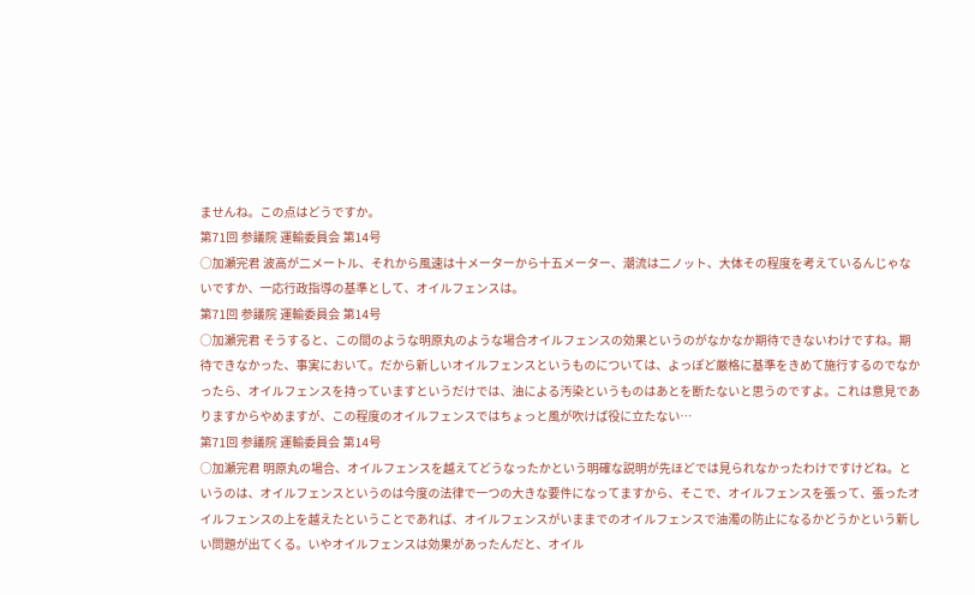ませんね。この点はどうですか。
第71回 参議院 運輸委員会 第14号
○加瀬完君 波高が二メートル、それから風速は十メーターから十五メーター、潮流は二ノット、大体その程度を考えているんじゃないですか、一応行政指導の基準として、オイルフェンスは。
第71回 参議院 運輸委員会 第14号
○加瀬完君 そうすると、この間のような明原丸のような場合オイルフェンスの効果というのがなかなか期待できないわけですね。期待できなかった、事実において。だから新しいオイルフェンスというものについては、よっぽど厳格に基準をきめて施行するのでなかったら、オイルフェンスを持っていますというだけでは、油による汚染というものはあとを断たないと思うのですよ。これは意見でありますからやめますが、この程度のオイルフェンスではちょっと風が吹けば役に立たない…
第71回 参議院 運輸委員会 第14号
○加瀬完君 明原丸の場合、オイルフェンスを越えてどうなったかという明確な説明が先ほどでは見られなかったわけですけどね。というのは、オイルフェンスというのは今度の法律で一つの大きな要件になってますから、そこで、オイルフェンスを張って、張ったオイルフェンスの上を越えたということであれば、オイルフェンスがいままでのオイルフェンスで油濁の防止になるかどうかという新しい問題が出てくる。いやオイルフェンスは効果があったんだと、オイル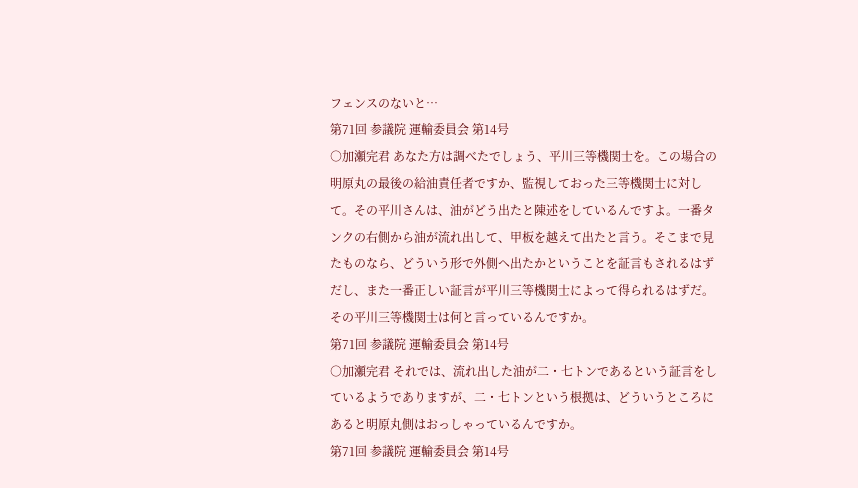フェンスのないと…
第71回 参議院 運輸委員会 第14号
○加瀬完君 あなた方は調べたでしょう、平川三等機関士を。この場合の明原丸の最後の給油責任者ですか、監視しておった三等機関士に対して。その平川さんは、油がどう出たと陳述をしているんですよ。一番タンクの右側から油が流れ出して、甲板を越えて出たと言う。そこまで見たものなら、どういう形で外側へ出たかということを証言もされるはずだし、また一番正しい証言が平川三等機関士によって得られるはずだ。その平川三等機関士は何と言っているんですか。
第71回 参議院 運輸委員会 第14号
○加瀬完君 それでは、流れ出した油が二・七トンであるという証言をしているようでありますが、二・七トンという根拠は、どういうところにあると明原丸側はおっしゃっているんですか。
第71回 参議院 運輸委員会 第14号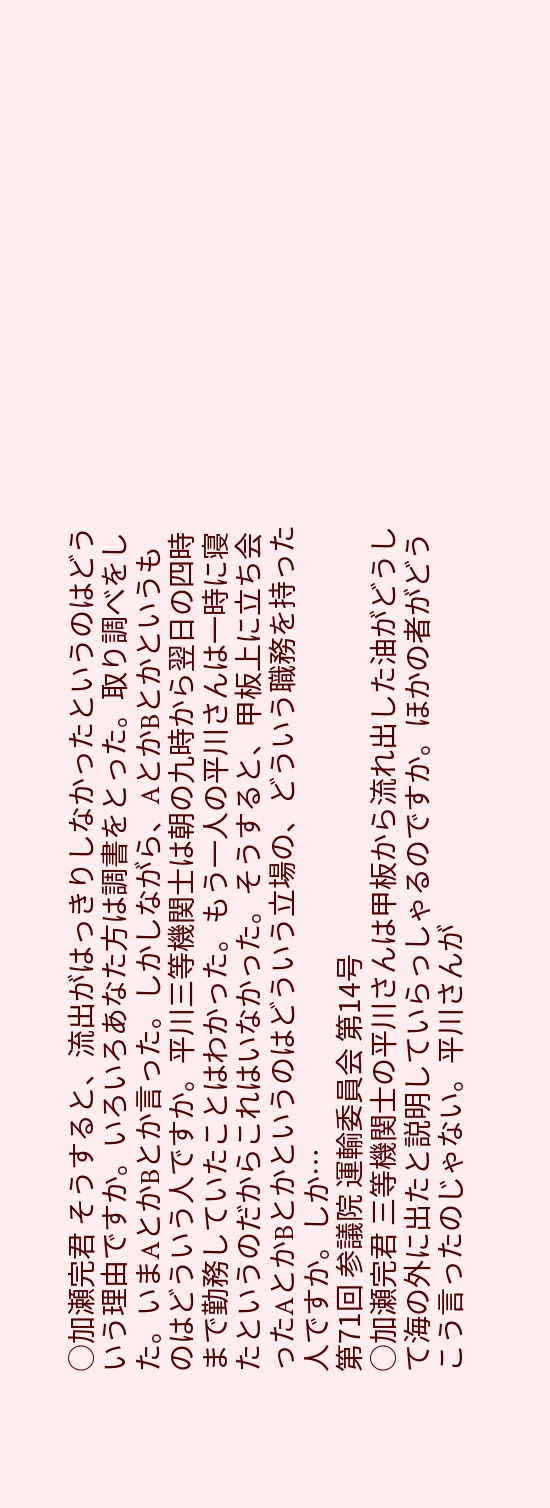○加瀬完君 そうすると、流出がはっきりしなかったというのはどういう理由ですか。いろいろあなた方は調書をとった。取り調べをした。いまAとかBとか言った。しかしながら、AとかBとかというものはどういう人ですか。平川三等機関士は朝の九時から翌日の四時まで勤務していたことはわかった。もう一人の平川さんは一時に寝たというのだからこれはいなかった。そうすると、甲板上に立ち会ったAとかBとかというのはどういう立場の、どういう職務を持った人ですか。しか…
第71回 参議院 運輸委員会 第14号
○加瀬完君 三等機関士の平川さんは甲板から流れ出した油がどうして海の外に出たと説明していらっしゃるのですか。ほかの者がどうこう言ったのじゃない。平川さんが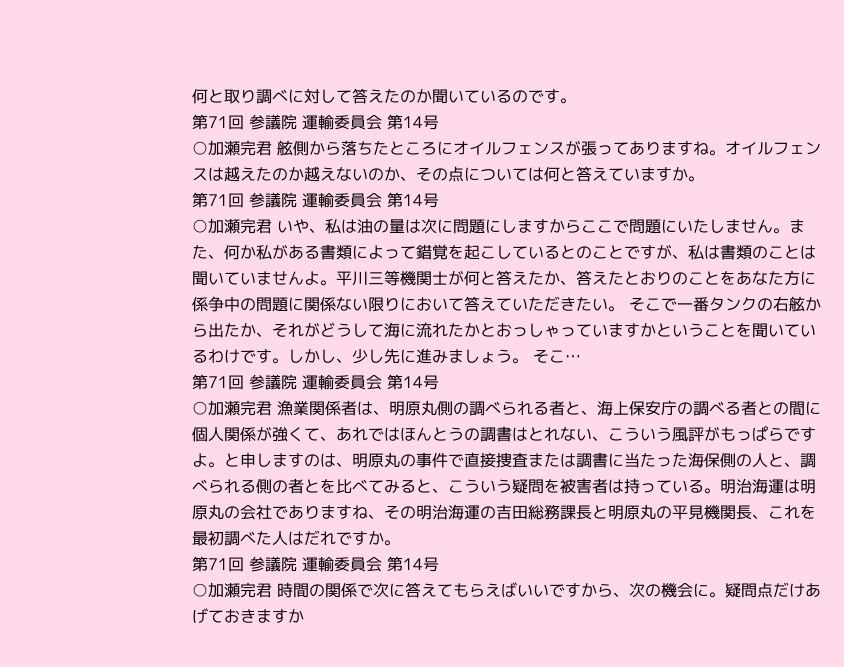何と取り調べに対して答えたのか聞いているのです。
第71回 参議院 運輸委員会 第14号
○加瀬完君 舷側から落ちたところにオイルフェンスが張ってありますね。オイルフェンスは越えたのか越えないのか、その点については何と答えていますか。
第71回 参議院 運輸委員会 第14号
○加瀬完君 いや、私は油の量は次に問題にしますからここで問題にいたしません。また、何か私がある書類によって錯覚を起こしているとのことですが、私は書類のことは聞いていませんよ。平川三等機関士が何と答えたか、答えたとおりのことをあなた方に係争中の問題に関係ない限りにおいて答えていただきたい。 そこで一番タンクの右舷から出たか、それがどうして海に流れたかとおっしゃっていますかということを聞いているわけです。しかし、少し先に進みましょう。 そこ…
第71回 参議院 運輸委員会 第14号
○加瀬完君 漁業関係者は、明原丸側の調べられる者と、海上保安庁の調べる者との間に個人関係が強くて、あれではほんとうの調書はとれない、こういう風評がもっぱらですよ。と申しますのは、明原丸の事件で直接捜査または調書に当たった海保側の人と、調べられる側の者とを比べてみると、こういう疑問を被害者は持っている。明治海運は明原丸の会社でありますね、その明治海運の吉田総務課長と明原丸の平見機関長、これを最初調べた人はだれですか。
第71回 参議院 運輸委員会 第14号
○加瀬完君 時間の関係で次に答えてもらえばいいですから、次の機会に。疑問点だけあげておきますか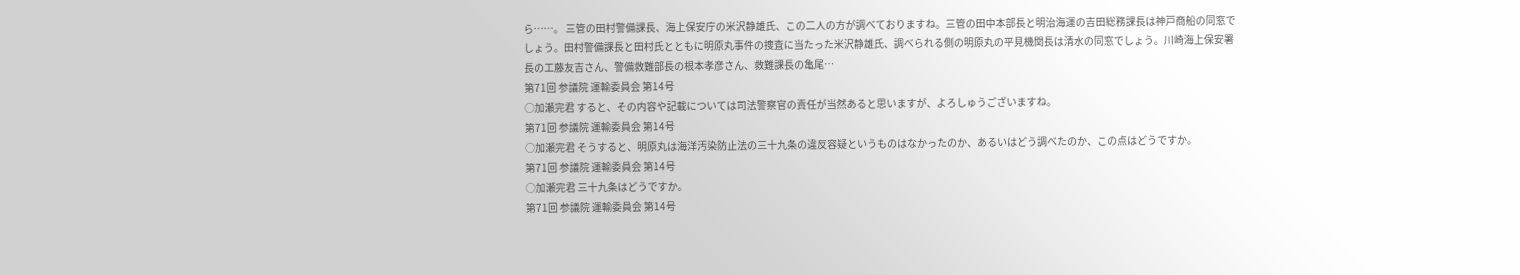ら……。 三管の田村警備課長、海上保安庁の米沢静雄氏、この二人の方が調べておりますね。三管の田中本部長と明治海運の吉田総務課長は神戸商船の同窓でしょう。田村警備課長と田村氏とともに明原丸事件の捜査に当たった米沢静雄氏、調べられる側の明原丸の平見機関長は清水の同窓でしょう。川崎海上保安署長の工藤友吉さん、警備救難部長の根本孝彦さん、救難課長の亀尾…
第71回 参議院 運輸委員会 第14号
○加瀬完君 すると、その内容や記載については司法警察官の責任が当然あると思いますが、よろしゅうございますね。
第71回 参議院 運輸委員会 第14号
○加瀬完君 そうすると、明原丸は海洋汚染防止法の三十九条の違反容疑というものはなかったのか、あるいはどう調べたのか、この点はどうですか。
第71回 参議院 運輸委員会 第14号
○加瀬完君 三十九条はどうですか。
第71回 参議院 運輸委員会 第14号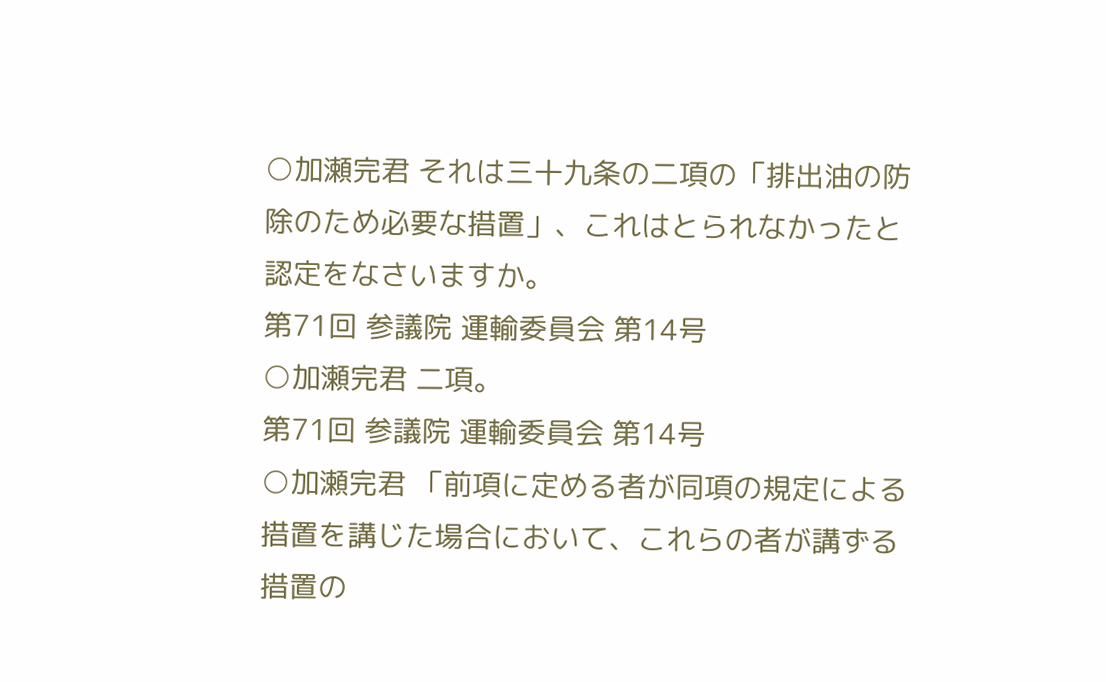○加瀬完君 それは三十九条の二項の「排出油の防除のため必要な措置」、これはとられなかったと認定をなさいますか。
第71回 参議院 運輸委員会 第14号
○加瀬完君 二項。
第71回 参議院 運輸委員会 第14号
○加瀬完君 「前項に定める者が同項の規定による措置を講じた場合において、これらの者が講ずる措置の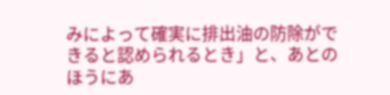みによって確実に排出油の防除ができると認められるとき」と、あとのほうにあ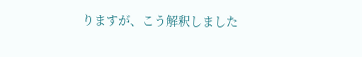りますが、こう解釈しました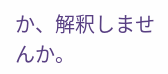か、解釈しませんか。